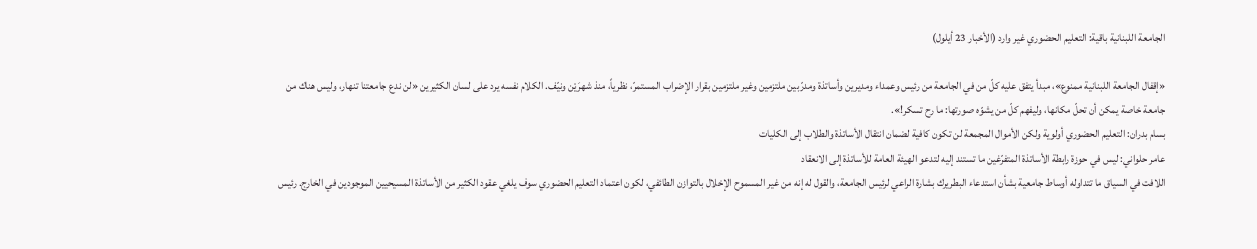الجامعة اللبنانية باقية: التعليم الحضوري غير وارد (الأخبار 23 أيلول)

«إقفال الجامعة اللبنانية ممنوع»، مبدأ يتفق عليه كلّ من في الجامعة من رئيس وعمداء ومديرين وأساتذة ومدرّبين ملتزمين وغير ملتزمين بقرار الإضراب المستمرّ، نظرياً، منذ شهرَيْن ونيّف. الكلام نفسه يرد على لسان الكثيرين «لن ندع جامعتنا تنهار، وليس هناك من جامعة خاصة يمكن أن تحلّ مكانها، وليفهم كلّ من يشوّه صورتها: ما رح تسكر!».
بسام بدران: التعليم الحضوري أولوية ولكن الأموال المجمعة لن تكون كافية لضمان انتقال الأساتذة والطلاب إلى الكليات
عامر حلواني: ليس في حوزة رابطة الأساتذة المتفرّغين ما تستند إليه لتدعو الهيئة العامة للأساتذة إلى الانعقاد
اللافت في السياق ما تتداوله أوساط جامعية بشأن استدعاء البطريرك بشارة الراعي لرئيس الجامعة، والقول له إنه من غير المسموح الإخلال بالتوازن الطائفي، لكون اعتماد التعليم الحضوري سوف يلغي عقود الكثير من الأساتذة المسيحيين الموجودين في الخارج. رئيس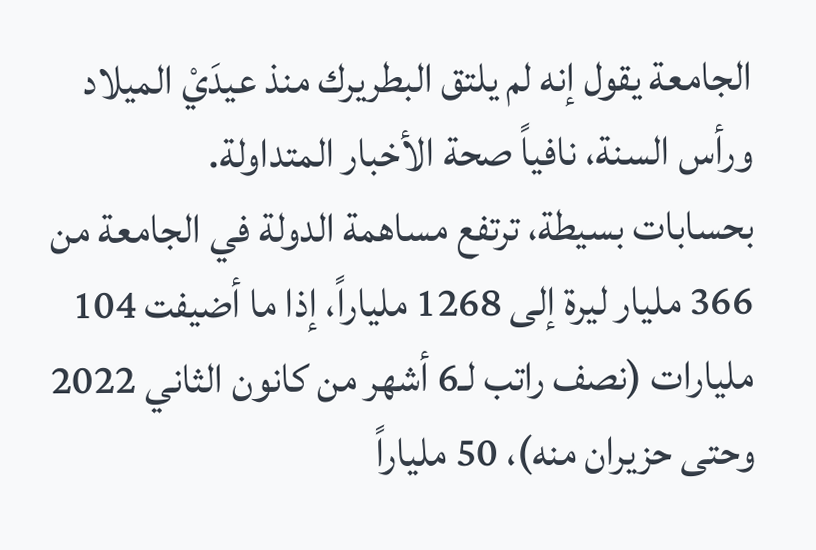الجامعة يقول إنه لم يلتق البطريرك منذ عيدَيْ الميلاد ورأس السنة، نافياً صحة الأخبار المتداولة.
بحسابات بسيطة، ترتفع مساهمة الدولة في الجامعة من 366 مليار ليرة إلى 1268 ملياراً، إذا ما أضيفت 104 مليارات (نصف راتب لـ6 أشهر من كانون الثاني 2022 وحتى حزيران منه)، 50 ملياراً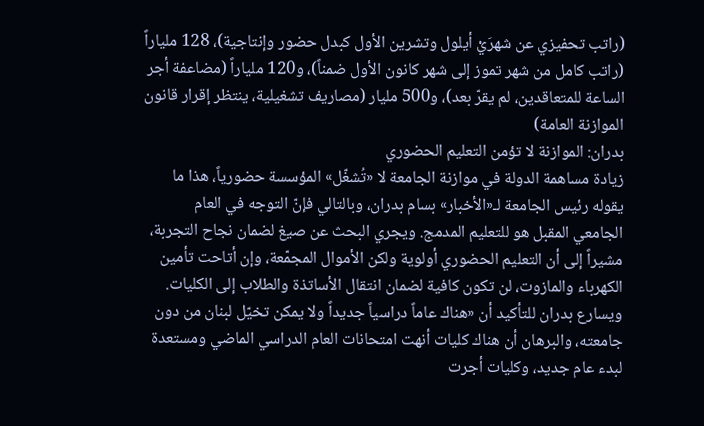(راتب تحفيزي عن شهرَيْ أيلول وتشرين الأول كبدل حضور وإنتاجية)، 128 ملياراً (راتب كامل من شهر تموز إلى شهر كانون الأول ضمناً)، و120 ملياراً (مضاعفة أجر الساعة للمتعاقدين، لم يقرّ بعد)، و500 مليار (مصاريف تشغيلية، ينتظر إقرار قانون الموازنة العامة)
بدران: الموازنة لا تؤمن التعليم الحضوري
زيادة مساهمة الدولة في موازنة الجامعة لا «تُشغّل» المؤسسة حضورياً، هذا ما يقوله رئيس الجامعة لـ«الأخبار» بسام بدران، وبالتالي فإنّ التوجه في العام الجامعي المقبل هو للتعليم المدمج. ويجري البحث عن صيغ لضمان نجاح التجربة، مشيراً إلى أن التعليم الحضوري أولوية ولكن الأموال المجمّعة، وإن أتاحت تأمين الكهرباء والمازوت، لن تكون كافية لضمان انتقال الأساتذة والطلاب إلى الكليات. ويسارع بدران للتأكيد أن «هناك عاماً دراسياً جديداً ولا يمكن تخيّل لبنان من دون جامعته، والبرهان أن هناك كليات أنهت امتحانات العام الدراسي الماضي ومستعدة لبدء عام جديد، وكليات أجرت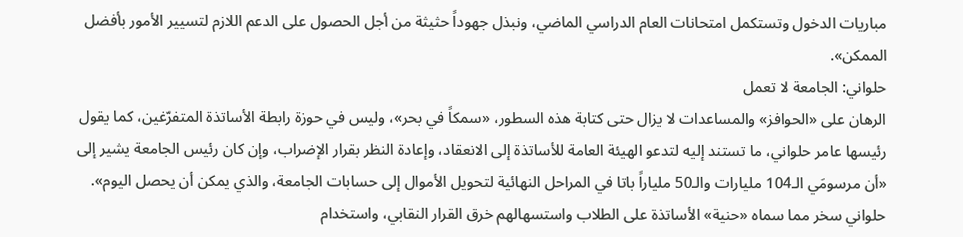مباريات الدخول وتستكمل امتحانات العام الدراسي الماضي، ونبذل جهوداً حثيثة من أجل الحصول على الدعم اللازم لتسيير الأمور بأفضل الممكن».
حلواني: الجامعة لا تعمل
الرهان على «الحوافز» والمساعدات لا يزال حتى كتابة هذه السطور، «سمكاً في بحر»، وليس في حوزة رابطة الأساتذة المتفرّغين، كما يقول رئيسها عامر حلواني، ما تستند إليه لتدعو الهيئة العامة للأساتذة إلى الانعقاد، وإعادة النظر بقرار الإضراب، وإن كان رئيس الجامعة يشير إلى «أن مرسومَي الـ104 مليارات والـ50 ملياراً باتا في المراحل النهائية لتحويل الأموال إلى حسابات الجامعة، والذي يمكن أن يحصل اليوم». حلواني سخر مما سماه «حنية» الأساتذة على الطلاب واستسهالهم خرق القرار النقابي، واستخدام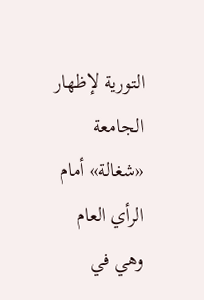التورية لإظهار الجامعة «شغالة» أمام الرأي العام وهي في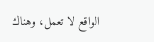الواقع لا تعمل، وهناك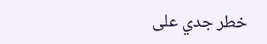خطر جدي على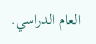العام الدراسي.